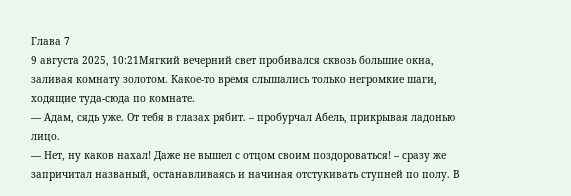Глава 7
9 августа 2025, 10:21Мягкий вечерний свет пробивался сквозь большие окна, заливая комнату золотом. Какое-то время слышались только негромкие шаги, ходящие туда-сюда по комнате.
— Адам, сядь уже. От тебя в глазах рябит. – пробурчал Абель, прикрывая ладонью лицо.
— Нет, ну каков нахал! Даже не вышел с отцом своим поздороваться! – сразу же запричитал названый, останавливаясь и начиная отстукивать ступней по полу. В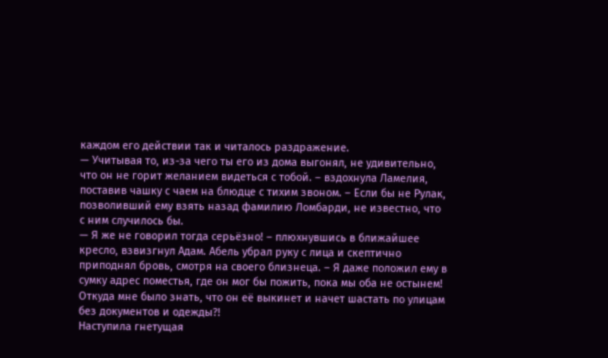каждом его действии так и читалось раздражение.
— Учитывая то, из-за чего ты его из дома выгонял, не удивительно, что он не горит желанием видеться с тобой. – вздохнула Ламелия, поставив чашку с чаем на блюдце с тихим звоном. – Если бы не Рулак, позволивший ему взять назад фамилию Ломбарди, не известно, что с ним случилось бы.
— Я же не говорил тогда серьёзно! – плюхнувшись в ближайшее кресло, взвизгнул Адам. Абель убрал руку с лица и скептично приподнял бровь, смотря на своего близнеца. – Я даже положил ему в сумку адрес поместья, где он мог бы пожить, пока мы оба не остынем! Откуда мне было знать, что он её выкинет и начет шастать по улицам без документов и одежды?!
Наступила гнетущая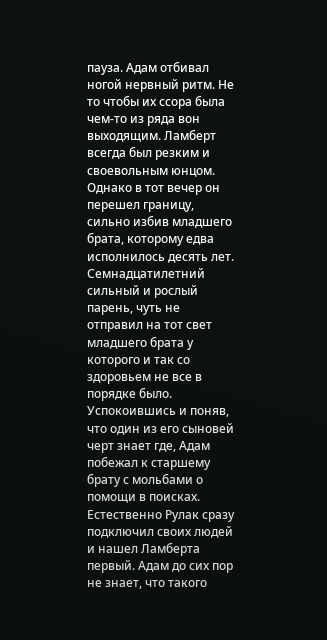пауза. Адам отбивал ногой нервный ритм. Не то чтобы их ссора была чем-то из ряда вон выходящим. Ламберт всегда был резким и своевольным юнцом. Однако в тот вечер он перешел границу, сильно избив младшего брата, которому едва исполнилось десять лет. Семнадцатилетний сильный и рослый парень, чуть не отправил на тот свет младшего брата у которого и так со здоровьем не все в порядке было.
Успокоившись и поняв, что один из его сыновей черт знает где, Адам побежал к старшему брату с мольбами о помощи в поисках. Естественно Рулак сразу подключил своих людей и нашел Ламберта первый. Адам до сих пор не знает, что такого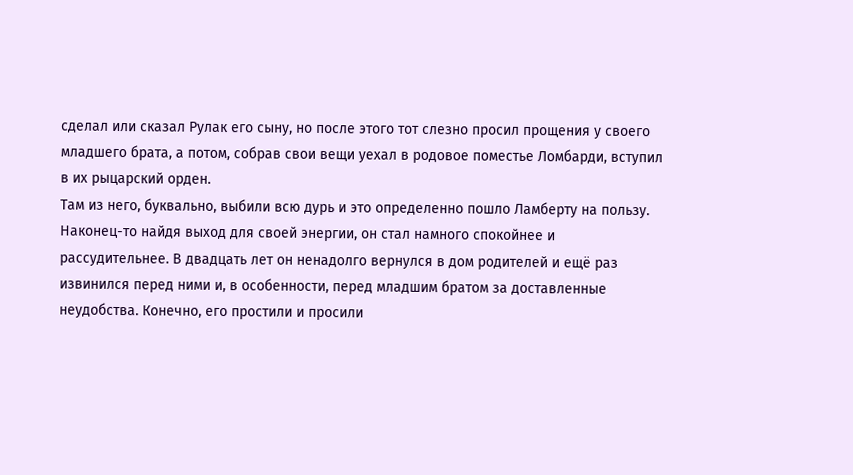сделал или сказал Рулак его сыну, но после этого тот слезно просил прощения у своего младшего брата, а потом, собрав свои вещи уехал в родовое поместье Ломбарди, вступил в их рыцарский орден.
Там из него, буквально, выбили всю дурь и это определенно пошло Ламберту на пользу.
Наконец-то найдя выход для своей энергии, он стал намного спокойнее и рассудительнее. В двадцать лет он ненадолго вернулся в дом родителей и ещё раз извинился перед ними и, в особенности, перед младшим братом за доставленные неудобства. Конечно, его простили и просили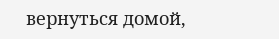вернуться домой,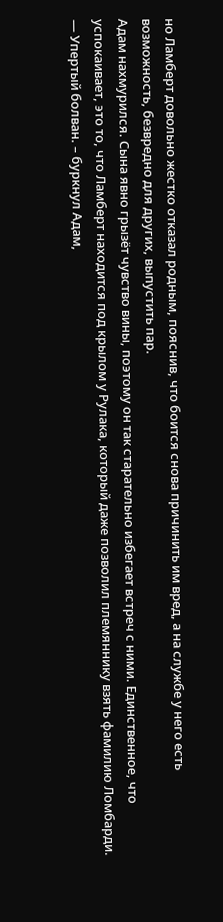но Ламберт довольно жестко отказал родным, пояснив, что боится снова причинить им вред, а на службе у него есть возможность, безвредно для других, выпустить пар.
Адам нахмурился. Сына явно грызёт чувство вины, поэтому он так старательно избегает встреч с ними. Единственное, что успокаивает, это то, что Ламберт находится под крылом у Рулака, который даже позволил племяннику взять фамилию Ломбарди.
— Упертый болван. – буркнул Адам,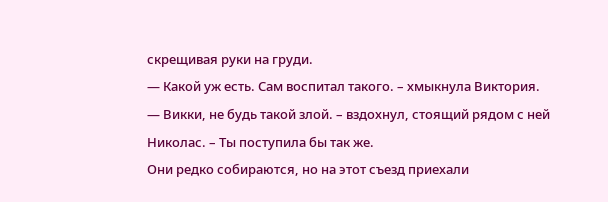скрещивая руки на груди.
— Какой уж есть. Сам воспитал такого. – хмыкнула Виктория.
— Викки, не будь такой злой. – вздохнул, стоящий рядом с ней Николас. – Ты поступила бы так же.
Они редко собираются, но на этот съезд приехали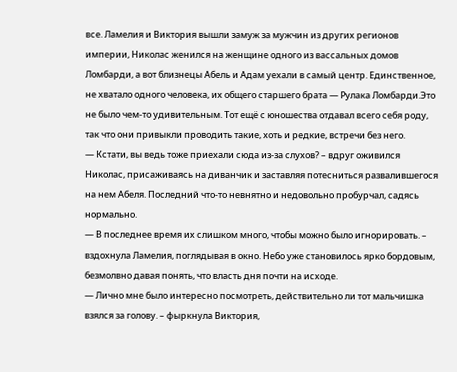все. Ламелия и Виктория вышли замуж за мужчин из других регионов империи, Николас женился на женщине одного из вассальных домов Ломбарди, а вот близнецы Абель и Адам уехали в самый центр. Единственное, не хватало одного человека, их общего старшего брата — Рулака Ломбарди.Это не было чем-то удивительным. Тот ещё с юношества отдавал всего себя роду, так что они привыкли проводить такие, хоть и редкие, встречи без него.
— Кстати, вы ведь тоже приехали сюда из-за слухов? – вдруг оживился Николас, присаживаясь на диванчик и заставляя потесниться развалившегося на нем Абеля. Последний что-то невнятно и недовольно пробурчал, садясь нормально.
— В последнее время их слишком много, чтобы можно было игнорировать. – вздохнула Ламелия, поглядывая в окно. Небо уже становилось ярко бордовым, безмолвно давая понять, что власть дня почти на исходе.
— Лично мне было интересно посмотреть, действительно ли тот мальчишка взялся за голову. – фыркнула Виктория,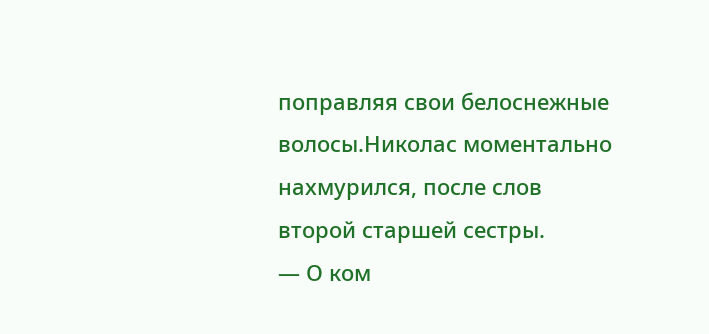поправляя свои белоснежные волосы.Николас моментально нахмурился, после слов второй старшей сестры.
— О ком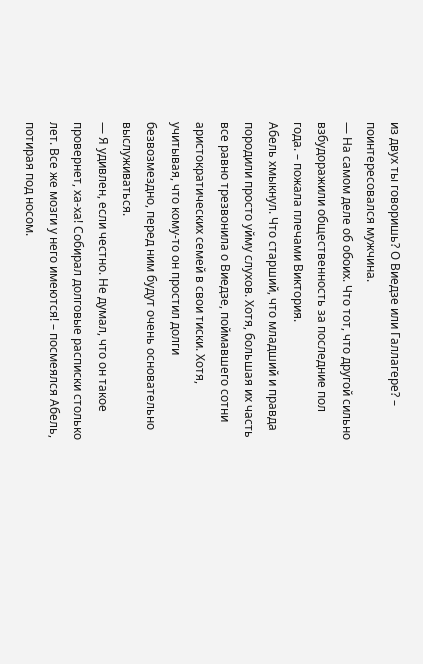из двух ты говоришь? О Виедзе или Галлагере? – поинтересовался мужчина.
— На самом деле об обоих. Что тот, что другой сильно взбудоражили общественность за последние пол года. – пожала плечами Виктория.
Абель хмыкнул. Что старший, что младший и правда породили просто уйму слухов. Хотя, большая их часть все равно трезвонила о Виедзе, поймавшего сотни аристократических семей в свои тиски. Хотя, учитывая, что кому-то он простил долги безвозмездно, перед ним будут очень основательно выслуживаться.
— Я удивлен, если честно. Не думал, что он такое провернет, ха-ха! Собирал долговые расписки столько лет. Все же мозги у него имеются! – посмеялся Абель, потирая под носом.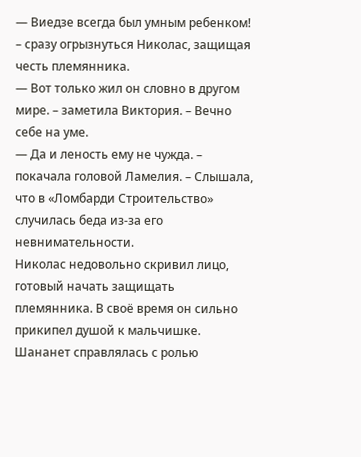— Виедзе всегда был умным ребенком! – сразу огрызнуться Николас, защищая честь племянника.
— Вот только жил он словно в другом мире. – заметила Виктория. – Вечно себе на уме.
— Да и леность ему не чужда. – покачала головой Ламелия. – Слышала, что в «Ломбарди Строительство» случилась беда из-за его невнимательности.
Николас недовольно скривил лицо, готовый начать защищать племянника. В своё время он сильно прикипел душой к мальчишке. Шананет справлялась с ролью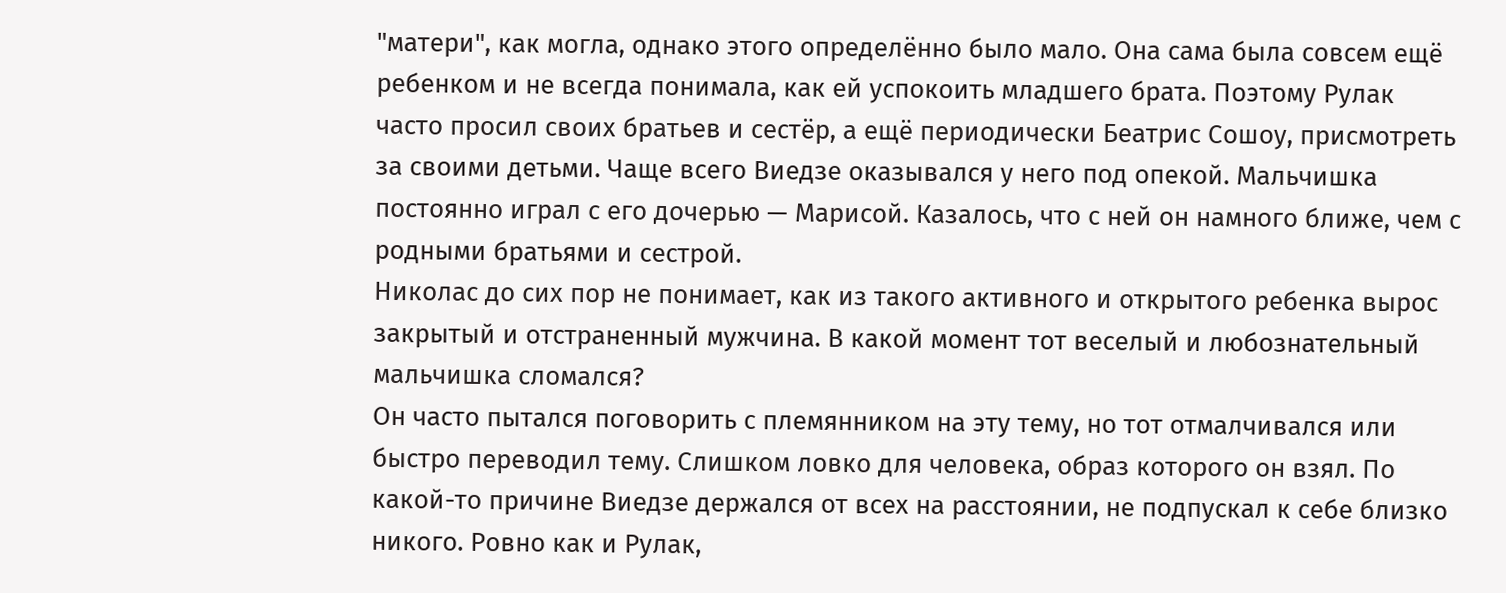"матери", как могла, однако этого определённо было мало. Она сама была совсем ещё ребенком и не всегда понимала, как ей успокоить младшего брата. Поэтому Рулак часто просил своих братьев и сестёр, а ещё периодически Беатрис Сошоу, присмотреть за своими детьми. Чаще всего Виедзе оказывался у него под опекой. Мальчишка постоянно играл с его дочерью — Марисой. Казалось, что с ней он намного ближе, чем с родными братьями и сестрой.
Николас до сих пор не понимает, как из такого активного и открытого ребенка вырос закрытый и отстраненный мужчина. В какой момент тот веселый и любознательный мальчишка сломался?
Он часто пытался поговорить с племянником на эту тему, но тот отмалчивался или быстро переводил тему. Слишком ловко для человека, образ которого он взял. По какой-то причине Виедзе держался от всех на расстоянии, не подпускал к себе близко никого. Ровно как и Рулак,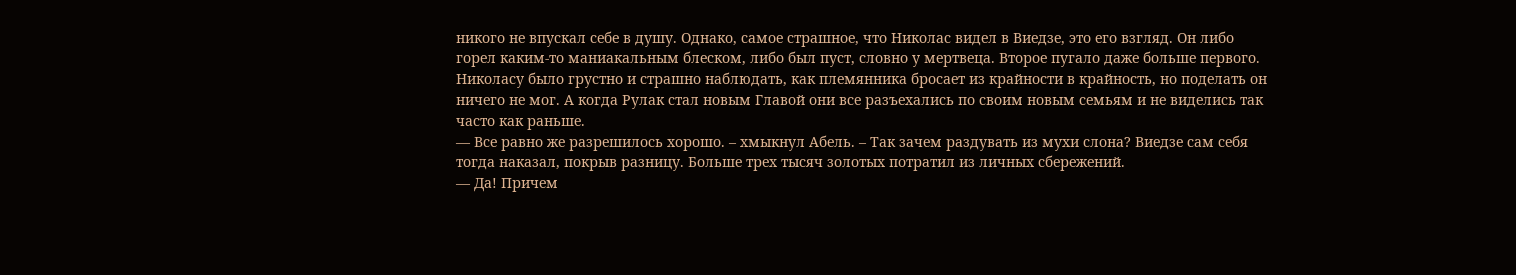никого не впускал себе в душу. Однако, самое страшное, что Николас видел в Виедзе, это его взгляд. Он либо горел каким-то маниакальным блеском, либо был пуст, словно у мертвеца. Второе пугало даже больше первого.
Николасу было грустно и страшно наблюдать, как племянника бросает из крайности в крайность, но поделать он ничего не мог. А когда Рулак стал новым Главой они все разъехались по своим новым семьям и не виделись так часто как раньше.
— Все равно же разрешилось хорошо. – хмыкнул Абель. – Так зачем раздувать из мухи слона? Виедзе сам себя тогда наказал, покрыв разницу. Больше трех тысяч золотых потратил из личных сбережений.
— Да! Причем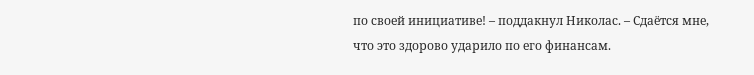по своей инициативе! – поддакнул Николас. – Сдаётся мне, что это здорово ударило по его финансам.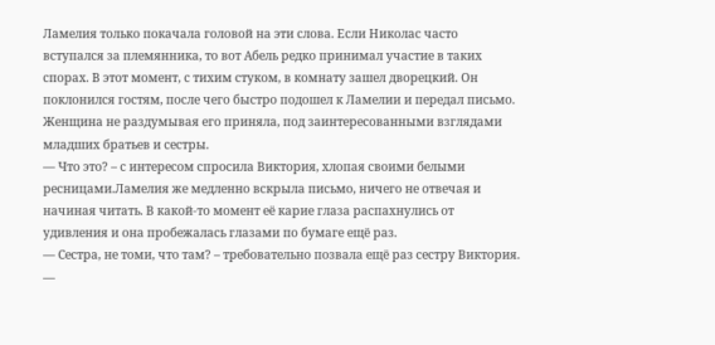Ламелия только покачала головой на эти слова. Если Николас часто вступался за племянника, то вот Абель редко принимал участие в таких спорах. В этот момент, с тихим стуком, в комнату зашел дворецкий. Он поклонился гостям, после чего быстро подошел к Ламелии и передал письмо. Женщина не раздумывая его приняла, под заинтересованными взглядами младших братьев и сестры.
— Что это? – с интересом спросила Виктория, хлопая своими белыми ресницами.Ламелия же медленно вскрыла письмо, ничего не отвечая и начиная читать. В какой-то момент её карие глаза распахнулись от удивления и она пробежалась глазами по бумаге ещё раз.
— Сестра, не томи, что там? – требовательно позвала ещё раз сестру Виктория.
—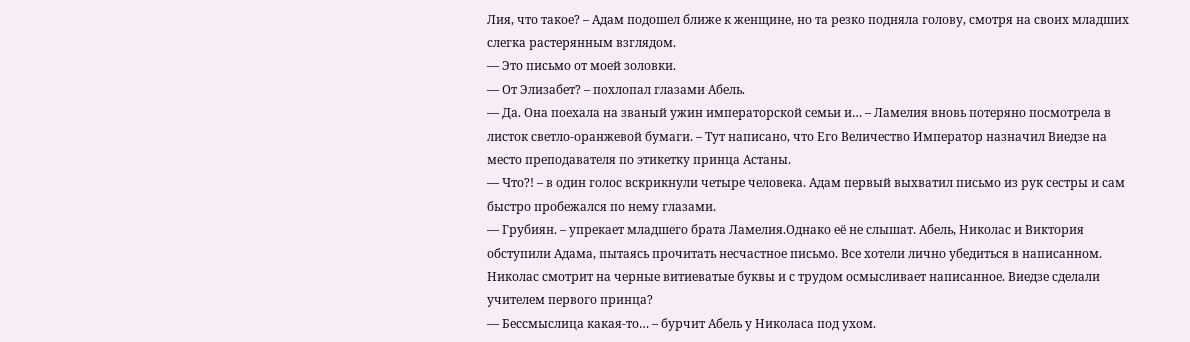Лия, что такое? – Адам подошел ближе к женщине, но та резко подняла голову, смотря на своих младших слегка растерянным взглядом.
— Это письмо от моей золовки.
— От Элизабет? – похлопал глазами Абель.
— Да. Она поехала на званый ужин императорской семьи и… – Ламелия вновь потеряно посмотрела в листок светло-оранжевой бумаги. – Тут написано, что Его Величество Император назначил Виедзе на место преподавателя по этикетку принца Астаны.
— Что?! – в один голос вскрикнули четыре человека. Адам первый выхватил письмо из рук сестры и сам быстро пробежался по нему глазами.
— Грубиян. – упрекает младшего брата Ламелия.Однако её не слышат. Абель, Николас и Виктория обступили Адама, пытаясь прочитать несчастное письмо. Все хотели лично убедиться в написанном.
Николас смотрит на черные витиеватые буквы и с трудом осмысливает написанное. Виедзе сделали учителем первого принца?
— Бессмыслица какая-то… – бурчит Абель у Николаса под ухом.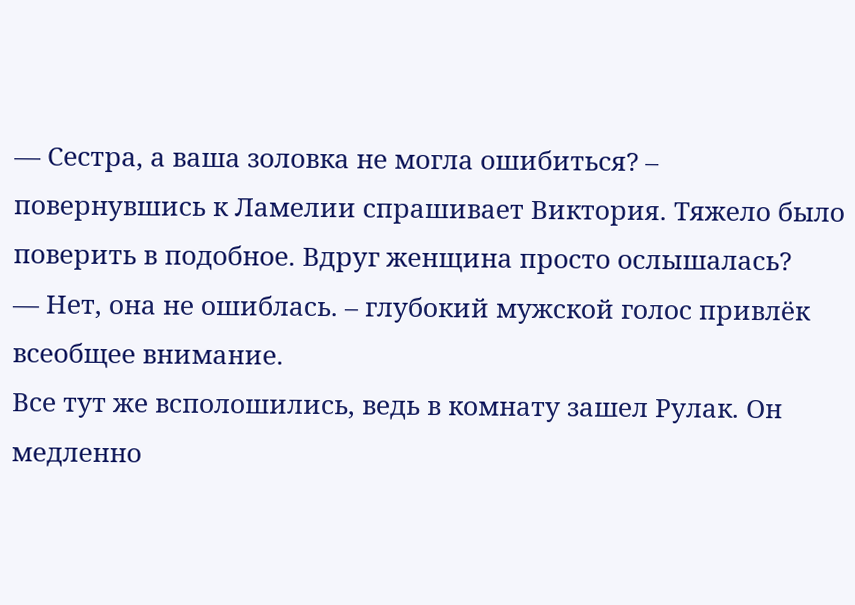— Сестра, а ваша золовка не могла ошибиться? – повернувшись к Ламелии спрашивает Виктория. Тяжело было поверить в подобное. Вдруг женщина просто ослышалась?
— Нет, она не ошиблась. – глубокий мужской голос привлёк всеобщее внимание.
Все тут же всполошились, ведь в комнату зашел Рулак. Он медленно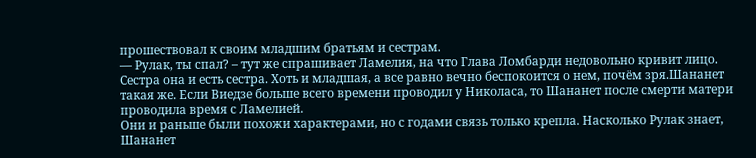прошествовал к своим младшим братьям и сестрам.
— Рулак, ты спал? – тут же спрашивает Ламелия, на что Глава Ломбарди недовольно кривит лицо. Сестра она и есть сестра. Хоть и младшая, а все равно вечно беспокоится о нем, почём зря.Шананет такая же. Если Виедзе больше всего времени проводил у Николаса, то Шананет после смерти матери проводила время с Ламелией.
Они и раньше были похожи характерами, но с годами связь только крепла. Насколько Рулак знает, Шананет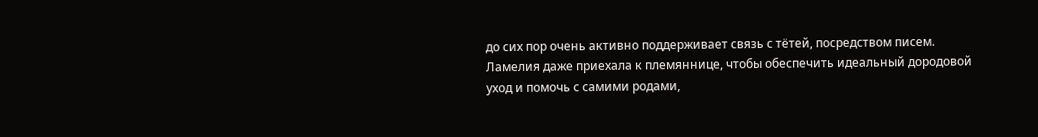до сих пор очень активно поддерживает связь с тётей, посредством писем. Ламелия даже приехала к племяннице, чтобы обеспечить идеальный дородовой уход и помочь с самими родами,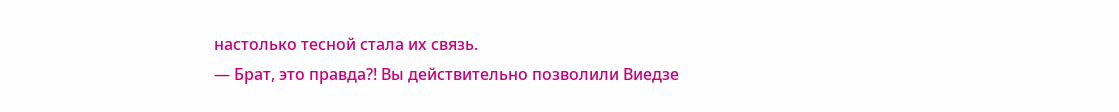настолько тесной стала их связь.
— Брат, это правда?! Вы действительно позволили Виедзе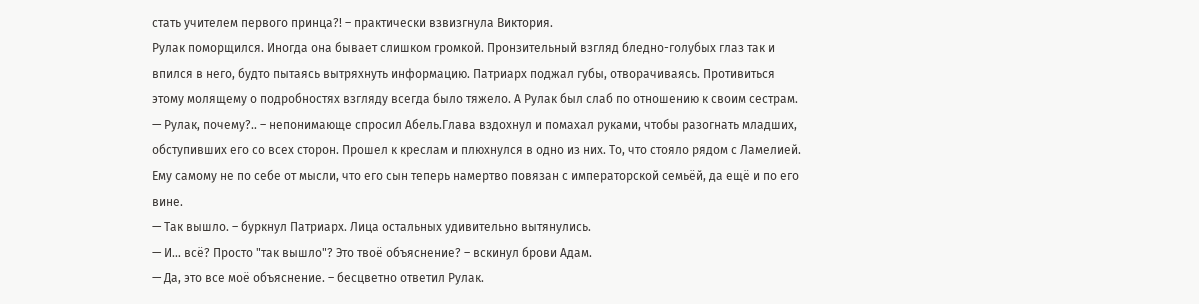стать учителем первого принца?! – практически взвизгнула Виктория.
Рулак поморщился. Иногда она бывает слишком громкой. Пронзительный взгляд бледно-голубых глаз так и впился в него, будто пытаясь вытряхнуть информацию. Патриарх поджал губы, отворачиваясь. Противиться этому молящему о подробностях взгляду всегда было тяжело. А Рулак был слаб по отношению к своим сестрам.
— Рулак, почему?.. – непонимающе спросил Абель.Глава вздохнул и помахал руками, чтобы разогнать младших, обступивших его со всех сторон. Прошел к креслам и плюхнулся в одно из них. То, что стояло рядом с Ламелией. Ему самому не по себе от мысли, что его сын теперь намертво повязан с императорской семьёй, да ещё и по его вине.
— Так вышло. – буркнул Патриарх. Лица остальных удивительно вытянулись.
— И… всё? Просто "так вышло"? Это твоё объяснение? – вскинул брови Адам.
— Да, это все моё объяснение. – бесцветно ответил Рулак.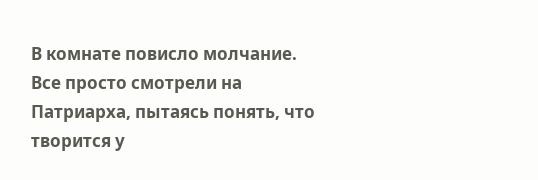В комнате повисло молчание. Все просто смотрели на Патриарха, пытаясь понять, что творится у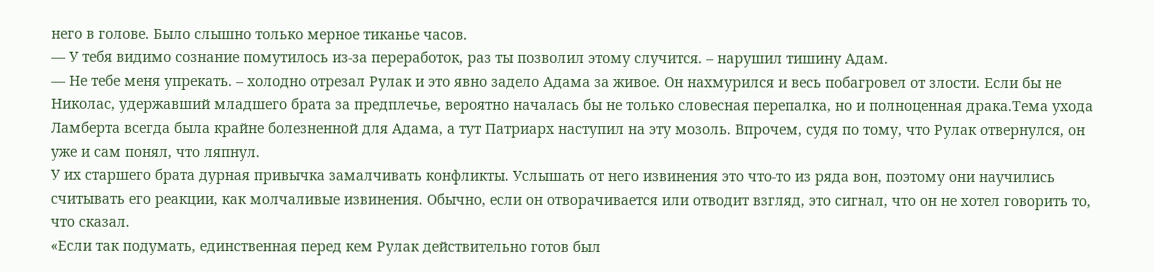него в голове. Было слышно только мерное тиканье часов.
— У тебя видимо сознание помутилось из-за переработок, раз ты позволил этому случится. – нарушил тишину Адам.
— Не тебе меня упрекать. – холодно отрезал Рулак и это явно задело Адама за живое. Он нахмурился и весь побагровел от злости. Если бы не Николас, удержавший младшего брата за предплечье, вероятно началась бы не только словесная перепалка, но и полноценная драка.Тема ухода Ламберта всегда была крайне болезненной для Адама, а тут Патриарх наступил на эту мозоль. Впрочем, судя по тому, что Рулак отвернулся, он уже и сам понял, что ляпнул.
У их старшего брата дурная привычка замалчивать конфликты. Услышать от него извинения это что-то из ряда вон, поэтому они научились считывать его реакции, как молчаливые извинения. Обычно, если он отворачивается или отводит взгляд, это сигнал, что он не хотел говорить то, что сказал.
«Если так подумать, единственная перед кем Рулак действительно готов был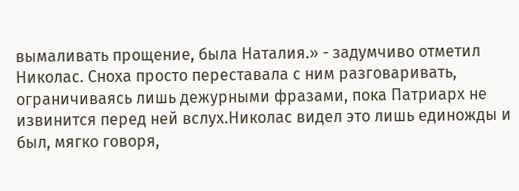вымаливать прощение, была Наталия.» - задумчиво отметил Николас. Сноха просто переставала с ним разговаривать, ограничиваясь лишь дежурными фразами, пока Патриарх не извинится перед ней вслух.Николас видел это лишь единожды и был, мягко говоря,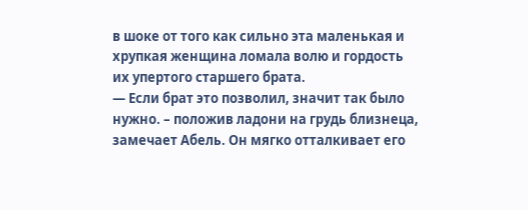в шоке от того как сильно эта маленькая и хрупкая женщина ломала волю и гордость их упертого старшего брата.
— Если брат это позволил, значит так было нужно. – положив ладони на грудь близнеца, замечает Абель. Он мягко отталкивает его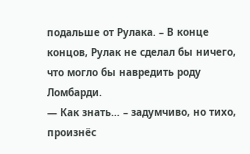подальше от Рулака. – В конце концов, Рулак не сделал бы ничего, что могло бы навредить роду Ломбарди.
— Как знать… – задумчиво, но тихо, произнёс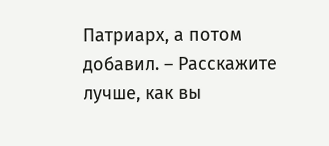Патриарх, а потом добавил. – Расскажите лучше, как вы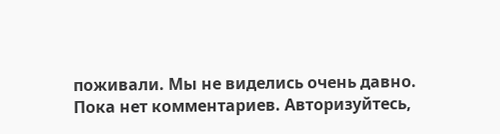поживали. Мы не виделись очень давно.
Пока нет комментариев. Авторизуйтесь,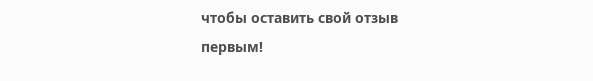чтобы оставить свой отзыв первым!